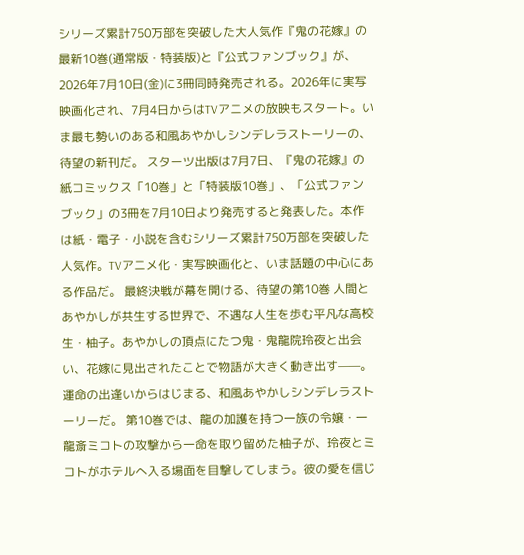シリーズ累計750万部を突破した大人気作『鬼の花嫁』の最新10巻(通常版・特装版)と『公式ファンブック』が、2026年7月10日(金)に3冊同時発売される。2026年に実写映画化され、7月4日からはTVアニメの放映もスタート。いま最も勢いのある和風あやかしシンデレラストーリーの、待望の新刊だ。 スターツ出版は7月7日、『鬼の花嫁』の紙コミックス「10巻」と「特装版10巻」、「公式ファンブック」の3冊を7月10日より発売すると発表した。本作は紙・電子・小説を含むシリーズ累計750万部を突破した人気作。TVアニメ化・実写映画化と、いま話題の中心にある作品だ。 最終決戦が幕を開ける、待望の第10巻 人間とあやかしが共生する世界で、不遇な人生を歩む平凡な高校生・柚子。あやかしの頂点にたつ鬼・鬼龍院玲夜と出会い、花嫁に見出されたことで物語が大きく動き出す——。運命の出逢いからはじまる、和風あやかしシンデレラストーリーだ。 第10巻では、龍の加護を持つ一族の令嬢・一龍斎ミコトの攻撃から一命を取り留めた柚子が、玲夜とミコトがホテルへ入る場面を目撃してしまう。彼の愛を信じ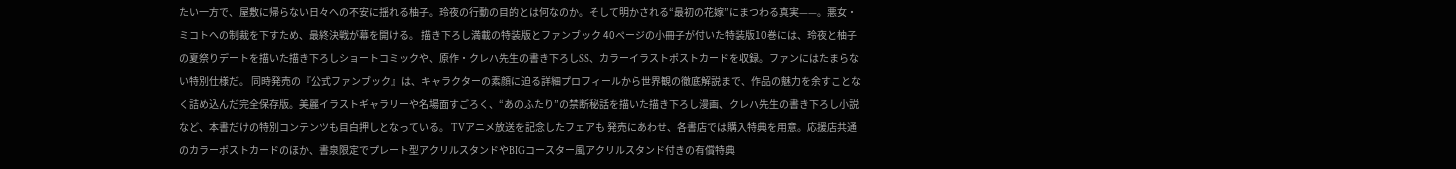たい一方で、屋敷に帰らない日々への不安に揺れる柚子。玲夜の行動の目的とは何なのか。そして明かされる“最初の花嫁”にまつわる真実——。悪女・ミコトへの制裁を下すため、最終決戦が幕を開ける。 描き下ろし満載の特装版とファンブック 40ページの小冊子が付いた特装版10巻には、玲夜と柚子の夏祭りデートを描いた描き下ろしショートコミックや、原作・クレハ先生の書き下ろしSS、カラーイラストポストカードを収録。ファンにはたまらない特別仕様だ。 同時発売の『公式ファンブック』は、キャラクターの素顔に迫る詳細プロフィールから世界観の徹底解説まで、作品の魅力を余すことなく詰め込んだ完全保存版。美麗イラストギャラリーや名場面すごろく、“あのふたり”の禁断秘話を描いた描き下ろし漫画、クレハ先生の書き下ろし小説など、本書だけの特別コンテンツも目白押しとなっている。 TVアニメ放送を記念したフェアも 発売にあわせ、各書店では購入特典を用意。応援店共通のカラーポストカードのほか、書泉限定でプレート型アクリルスタンドやBIGコースター風アクリルスタンド付きの有償特典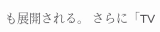も展開される。 さらに「TV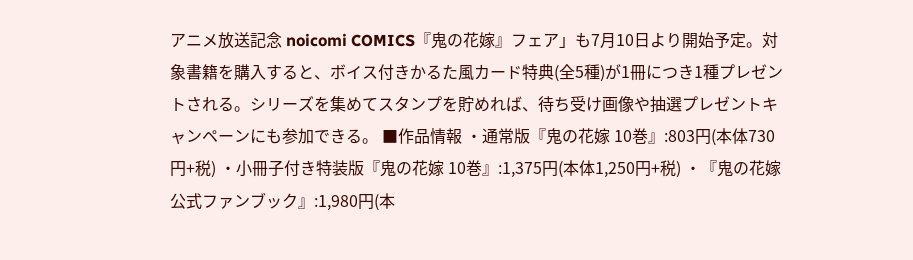アニメ放送記念 noicomi COMICS『鬼の花嫁』フェア」も7月10日より開始予定。対象書籍を購入すると、ボイス付きかるた風カード特典(全5種)が1冊につき1種プレゼントされる。シリーズを集めてスタンプを貯めれば、待ち受け画像や抽選プレゼントキャンペーンにも参加できる。 ■作品情報 ・通常版『鬼の花嫁 10巻』:803円(本体730円+税) ・小冊子付き特装版『鬼の花嫁 10巻』:1,375円(本体1,250円+税) ・『鬼の花嫁 公式ファンブック』:1,980円(本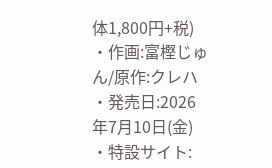体1,800円+税) ・作画:富樫じゅん/原作:クレハ ・発売日:2026年7月10日(金) ・特設サイト: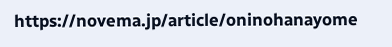https://novema.jp/article/oninohanayome